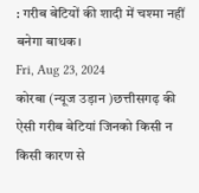: गरीब बेटियों की शादी में चश्मा नहीं बनेगा बाधक।
Fri, Aug 23, 2024
कोरबा (न्यूज उड़ान )छत्तीसगढ़ की ऐसी गरीब बेटियां जिनको किसी न किसी कारण से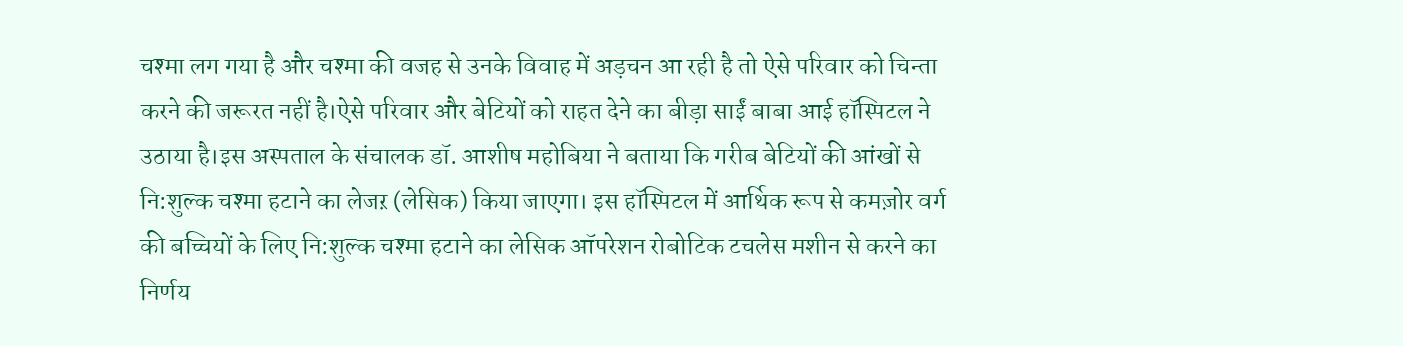चश्मा लग गया है और चश्मा की वजह से उनके विवाह में अड़चन आ रही है तो ऐसे परिवार को चिन्ता करने की जरूरत नहीं है।ऐसे परिवार और बेटियों को राहत देने का बीड़ा साईं बाबा आई हॉस्पिटल ने उठाया है।इस अस्पताल के संचालक डॉ. आशीष महोबिया ने बताया कि गरीब बेटियों की आंखों से नि:शुल्क चश्मा हटाने का लेजऱ (लेसिक) किया जाएगा। इस हॉस्पिटल में आर्थिक रूप से कमज़ोर वर्ग की बच्चियों के लिए नि:शुल्क चश्मा हटाने का लेसिक ऑपरेशन रोबोटिक टचलेस मशीन से करने का निर्णय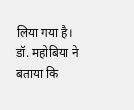लिया गया है। डॉ. महोबिया ने बताया कि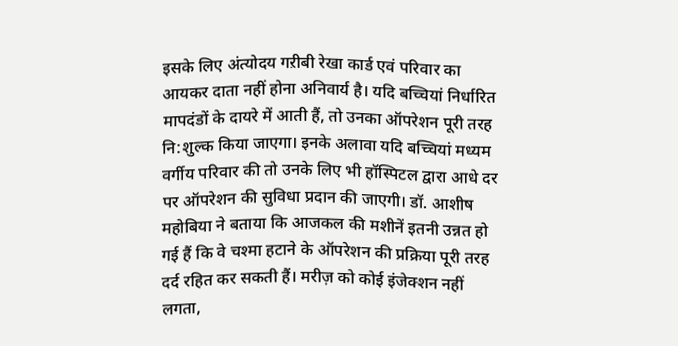इसके लिए अंत्योदय गऱीबी रेखा कार्ड एवं परिवार का आयकर दाता नहीं होना अनिवार्य है। यदि बच्चियां निर्धारित मापदंडों के दायरे में आती हैं, तो उनका ऑपरेशन पूरी तरह नि:शुल्क किया जाएगा। इनके अलावा यदि बच्चियां मध्यम वर्गीय परिवार की तो उनके लिए भी हॉस्पिटल द्वारा आधे दर पर ऑपरेशन की सुविधा प्रदान की जाएगी। डॉ. आशीष महोबिया ने बताया कि आजकल की मशीनें इतनी उन्नत हो गई हैं कि वे चश्मा हटाने के ऑपरेशन की प्रक्रिया पूरी तरह दर्द रहित कर सकती हैं। मरीज़ को कोई इंजेक्शन नहीं लगता,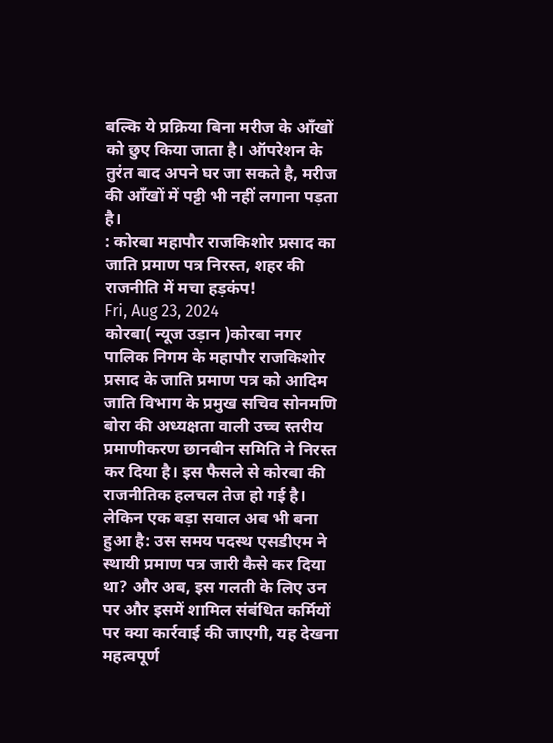बल्कि ये प्रक्रिया बिना मरीज के आँखों को छुए किया जाता है। ऑपरेशन के तुरंत बाद अपने घर जा सकते है, मरीज की आँखों में पट्टी भी नहीं लगाना पड़ता है।
: कोरबा महापौर राजकिशोर प्रसाद का जाति प्रमाण पत्र निरस्त, शहर की राजनीति में मचा हड़कंप!
Fri, Aug 23, 2024
कोरबा( न्यूज उड़ान )कोरबा नगर पालिक निगम के महापौर राजकिशोर प्रसाद के जाति प्रमाण पत्र को आदिम जाति विभाग के प्रमुख सचिव सोनमणि बोरा की अध्यक्षता वाली उच्च स्तरीय प्रमाणीकरण छानबीन समिति ने निरस्त कर दिया है। इस फैसले से कोरबा की राजनीतिक हलचल तेज हो गई है। लेकिन एक बड़ा सवाल अब भी बना हुआ है: उस समय पदस्थ एसडीएम ने स्थायी प्रमाण पत्र जारी कैसे कर दिया था? और अब, इस गलती के लिए उन पर और इसमें शामिल संबंधित कर्मियों पर क्या कार्रवाई की जाएगी, यह देखना महत्वपूर्ण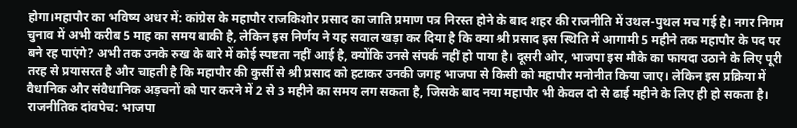होगा।महापौर का भविष्य अधर में: कांग्रेस के महापौर राजकिशोर प्रसाद का जाति प्रमाण पत्र निरस्त होने के बाद शहर की राजनीति में उथल-पुथल मच गई है। नगर निगम चुनाव में अभी करीब 5 माह का समय बाकी है, लेकिन इस निर्णय ने यह सवाल खड़ा कर दिया है कि क्या श्री प्रसाद इस स्थिति में आगामी 5 महीने तक महापौर के पद पर बने रह पाएंगे? अभी तक उनके रुख के बारे में कोई स्पष्टता नहीं आई है, क्योंकि उनसे संपर्क नहीं हो पाया है। दूसरी ओर, भाजपा इस मौके का फायदा उठाने के लिए पूरी तरह से प्रयासरत है और चाहती है कि महापौर की कुर्सी से श्री प्रसाद को हटाकर उनकी जगह भाजपा से किसी को महापौर मनोनीत किया जाए। लेकिन इस प्रक्रिया में वैधानिक और संवैधानिक अड़चनों को पार करने में 2 से 3 महीने का समय लग सकता है, जिसके बाद नया महापौर भी केवल दो से ढाई महीने के लिए ही हो सकता है। राजनीतिक दांवपेच: भाजपा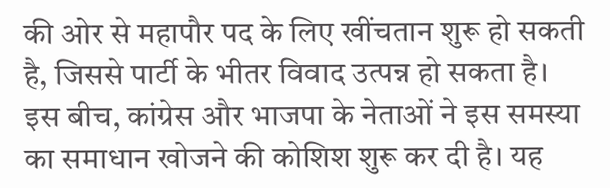की ओर से महापौर पद के लिए खींचतान शुरू हो सकती है, जिससे पार्टी के भीतर विवाद उत्पन्न हो सकता है। इस बीच, कांग्रेस और भाजपा के नेताओं ने इस समस्या का समाधान खोजने की कोशिश शुरू कर दी है। यह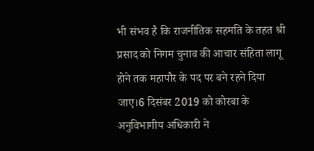भी संभव है कि राजनीतिक सहमति के तहत श्री प्रसाद को निगम चुनाव की आचार संहिता लागू होने तक महापौर के पद पर बने रहने दिया जाए।6 दिसंबर 2019 को कोरबा के अनुविभागीय अधिकारी ने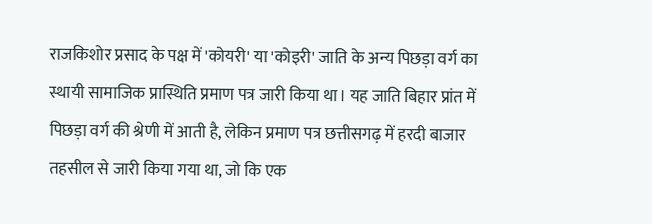राजकिशोर प्रसाद के पक्ष में 'कोयरी' या 'कोइरी' जाति के अन्य पिछड़ा वर्ग का स्थायी सामाजिक प्रास्थिति प्रमाण पत्र जारी किया था। यह जाति बिहार प्रांत में पिछड़ा वर्ग की श्रेणी में आती है, लेकिन प्रमाण पत्र छत्तीसगढ़ में हरदी बाजार तहसील से जारी किया गया था, जो कि एक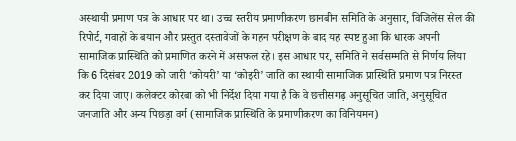अस्थायी प्रमाण पत्र के आधार पर था। उच्च स्तरीय प्रमाणीकरण छानबीन समिति के अनुसार, विजिलेंस सेल की रिपोर्ट, गवाहों के बयान और प्रस्तुत दस्तावेजों के गहन परीक्षण के बाद यह स्पष्ट हुआ कि धारक अपनी सामाजिक प्रास्थिति को प्रमाणित करने में असफल रहे। इस आधार पर, समिति ने सर्वसम्मति से निर्णय लिया कि 6 दिसंबर 2019 को जारी ‘कोयरी’ या ‘कोइरी’ जाति का स्थायी सामाजिक प्रास्थिति प्रमाण पत्र निरस्त कर दिया जाए। कलेक्टर कोरबा को भी निर्देश दिया गया है कि वे छत्तीसगढ़ अनुसूचित जाति, अनुसूचित जनजाति और अन्य पिछड़ा वर्ग (सामाजिक प्रास्थिति के प्रमाणीकरण का विनियमन)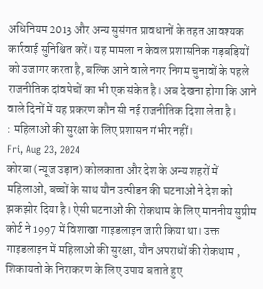अधिनियम 2013 और अन्य सुसंगत प्रावधानों के तहत आवश्यक कार्रवाई सुनिश्चित करें। यह मामला न केवल प्रशासनिक गड़बड़ियों को उजागर करता है, बल्कि आने वाले नगर निगम चुनावों के पहले राजनीतिक दांवपेचों का भी एक संकेत है। अब देखना होगा कि आने वाले दिनों में यह प्रकरण कौन सी नई राजनीतिक दिशा लेता है।
: महिलाओं की सुरक्षा के लिए प्रशासन गंभीर नहीं।
Fri, Aug 23, 2024
कोरबा (न्यूज उड़ान) कोलकाता और देश के अन्य शहरों में महिलाओं, बच्चों के साथ यौन उत्पीडन की घटनाओं ने देश को झकझोर दिया है। ऐसी घटनाओं की रोकथाम के लिए माननीय सुप्रीम कोर्ट ने 1997 में विशाखा गाइडलाइन जारी किया था। उक्त गाइडलाइन में महिलाओं की सुरक्षा, यौन अपराधों की रोकथाम , शिकायतो के निराकरण के लिए उपाय बताते हुए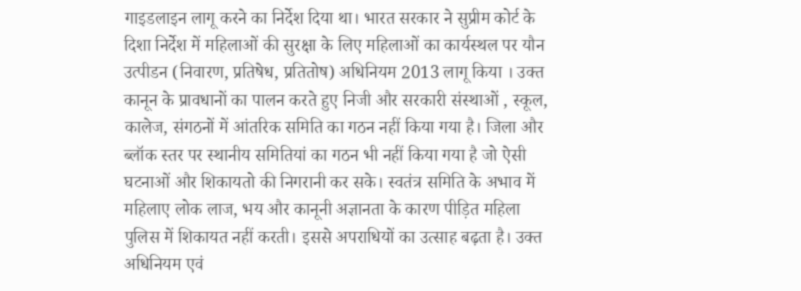गाइडलाइन लागू करने का निर्देश दिया था। भारत सरकार ने सुप्रीम कोर्ट के दिशा निर्देश में महिलाओं की सुरक्षा के लिए महिलाओं का कार्यस्थल पर यौन उत्पीडन (निवारण, प्रतिषेध, प्रतितोष) अधिनियम 2013 लागू किया । उक्त कानून के प्रावधानों का पालन करते हुए निजी और सरकारी संस्थाओं , स्कूल, कालेज, संगठनों में आंतरिक समिति का गठन नहीं किया गया है। जिला और ब्लॉक स्तर पर स्थानीय समितियां का गठन भी नहीं किया गया है जो ऐसी घटनाओं और शिकायतो की निगरानी कर सके। स्वतंत्र समिति के अभाव में महिलाए लोक लाज, भय और कानूनी अज्ञानता के कारण पीड़ित महिला पुलिस में शिकायत नहीं करती। इससे अपराधियों का उत्साह बढ़ता है। उक्त अधिनियम एवं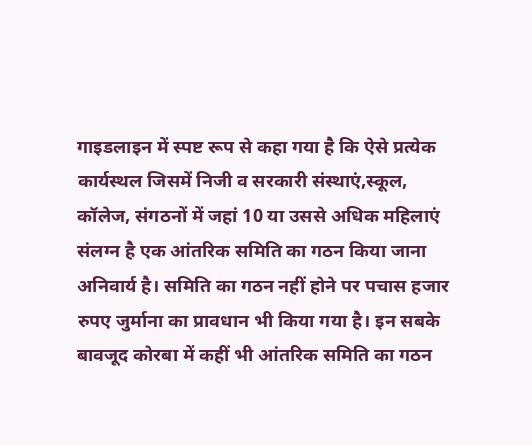गाइडलाइन में स्पष्ट रूप से कहा गया है कि ऐसे प्रत्येक कार्यस्थल जिसमें निजी व सरकारी संस्थाएं,स्कूल, कॉलेज, संगठनों में जहां 10 या उससे अधिक महिलाएं संलग्न है एक आंतरिक समिति का गठन किया जाना अनिवार्य है। समिति का गठन नहीं होने पर पचास हजार रुपए जुर्माना का प्रावधान भी किया गया है। इन सबके बावजूद कोरबा में कहीं भी आंतरिक समिति का गठन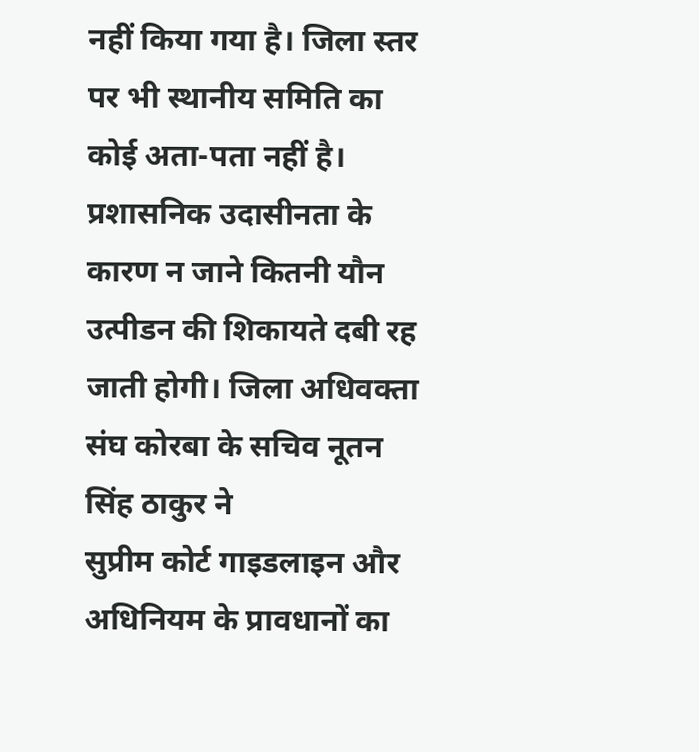नहीं किया गया है। जिला स्तर पर भी स्थानीय समिति का कोई अता-पता नहीं है। प्रशासनिक उदासीनता के कारण न जाने कितनी यौन उत्पीडन की शिकायते दबी रह जाती होगी। जिला अधिवक्ता संघ कोरबा के सचिव नूतन सिंह ठाकुर ने
सुप्रीम कोर्ट गाइडलाइन और अधिनियम के प्रावधानों का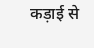कड़ाई से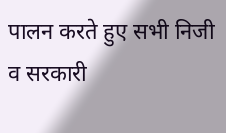पालन करते हुए सभी निजी व सरकारी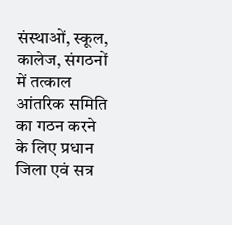संस्थाओं, स्कूल, कालेज, संगठनों में तत्काल आंतरिक समिति का गठन करने के लिए प्रधान जिला एवं सत्र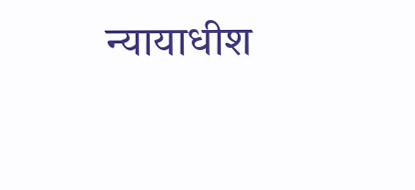न्यायाधीश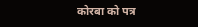कोरबा को पत्र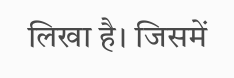लिखा है। जिसमें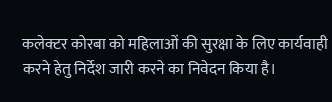कलेक्टर कोरबा को महिलाओं की सुरक्षा के लिए कार्यवाही करने हेतु निर्देश जारी करने का निवेदन किया है।